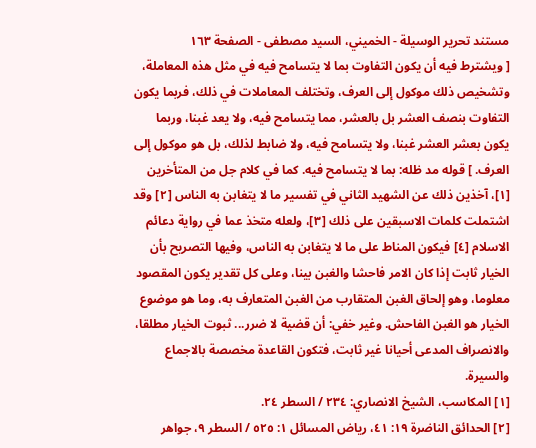مستند تحرير الوسيلة - الخميني، السيد مصطفى - الصفحة ١٦٣
[ ويشترط فيه أن يكون التفاوت بما لا يتسامح فيه في مثل هذه المعاملة، وتشخيص ذلك موكول إلى العرف، وتختلف المعاملات في ذلك، فربما يكون التفاوت بنصف العشر بل بالعشر، مما يتسامح فيه، ولا يعد غبنا، وربما يكون بعشر العشر غبنا، ولا يتسامح فيه، ولا ضابط لذلك، بل هو موكول إلى العرف. ] قوله مد ظله: بما لا يتسامح فيه. كما في كلام جل من المتأخرين [١]، آخذين ذلك عن الشهيد الثاني في تفسير ما لا يتغابن به الناس [٢] وقد اشتملت كلمات الاسبقين على ذلك [٣]، ولعله متخذ عما في رواية دعائم الاسلام [٤] فيكون المناط على ما لا يتغابن به الناس، وفيها التصريح بأن الخيار ثابت إذا كان الامر فاحشا والغبن بينا، وعلى كل تقدير يكون المقصود معلوما، وهو إلحاق الغبن المتقارب من الغبن المتعارف به، وما هو موضوع الخيار هو الغبن الفاحش. وغير خفي: أن قضية لا ضرر... ثبوت الخيار مطلقا، والانصراف المدعى أحيانا غير ثابت، فتكون القاعدة مخصصة بالاجماع والسيرة.
[١] المكاسب، الشيخ الانصاري: ٢٣٤ / السطر ٢٤.
[٢] الحدائق الناضرة ١٩: ٤١، رياض المسائل ١: ٥٢٥ / السطر ٩، جواهر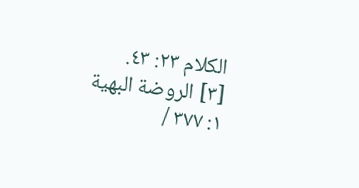الكلام ٢٣: ٤٣.
[٣] الروضة البهية ١: ٣٧٧ /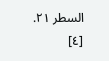السطر ٢١.
[٤]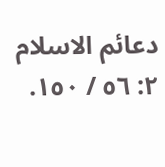دعائم الاسلام ٢: ٥٦ / ١٥٠.